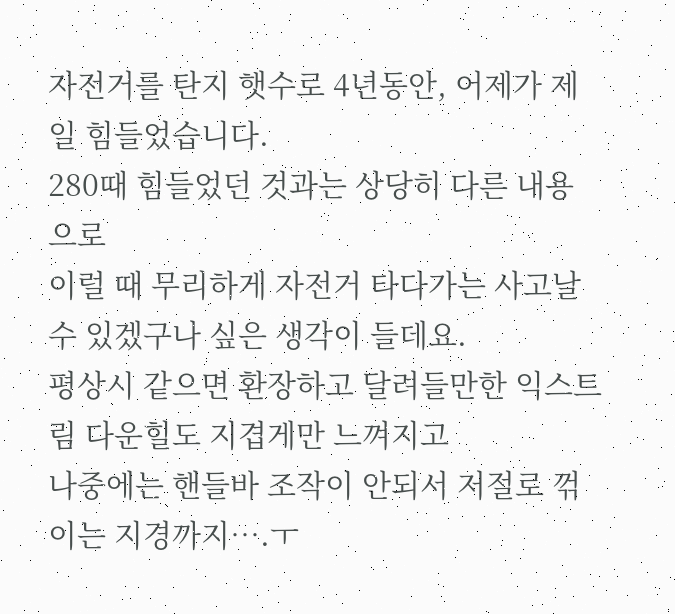자전거를 탄지 햇수로 4년동안, 어제가 제일 힘들었습니다.
280때 힘들었던 것과는 상당히 다른 내용으로
이럴 때 무리하게 자전거 타다가는 사고날 수 있겠구나 싶은 생각이 들데요.
평상시 같으면 환장하고 달려들만한 익스트림 다운힐도 지겹게만 느껴지고
나중에는 핸들바 조작이 안되서 저절로 꺾이는 지경까지….ㅜ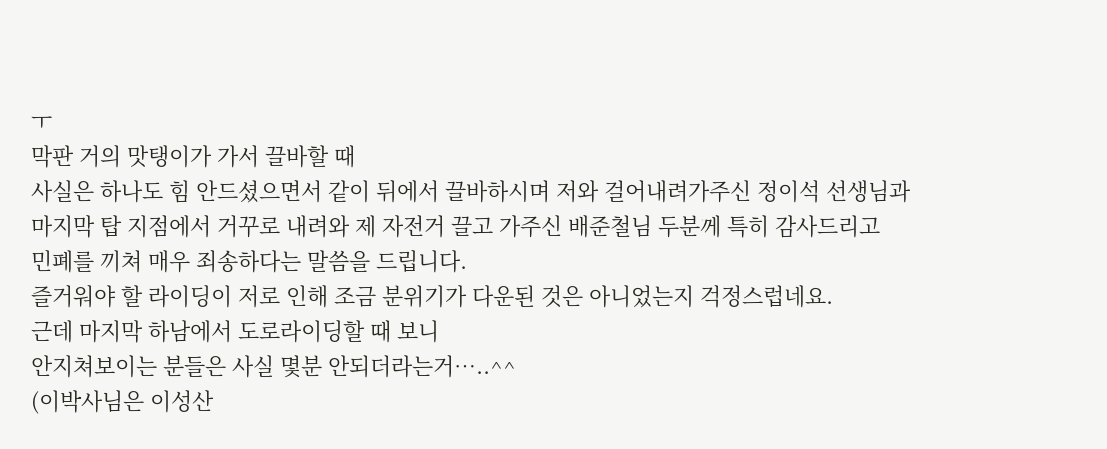ㅜ
막판 거의 맛탱이가 가서 끌바할 때
사실은 하나도 힘 안드셨으면서 같이 뒤에서 끌바하시며 저와 걸어내려가주신 정이석 선생님과
마지막 탑 지점에서 거꾸로 내려와 제 자전거 끌고 가주신 배준철님 두분께 특히 감사드리고
민폐를 끼쳐 매우 죄송하다는 말씀을 드립니다.
즐거워야 할 라이딩이 저로 인해 조금 분위기가 다운된 것은 아니었는지 걱정스럽네요.
근데 마지막 하남에서 도로라이딩할 때 보니
안지쳐보이는 분들은 사실 몇분 안되더라는거…..^^
(이박사님은 이성산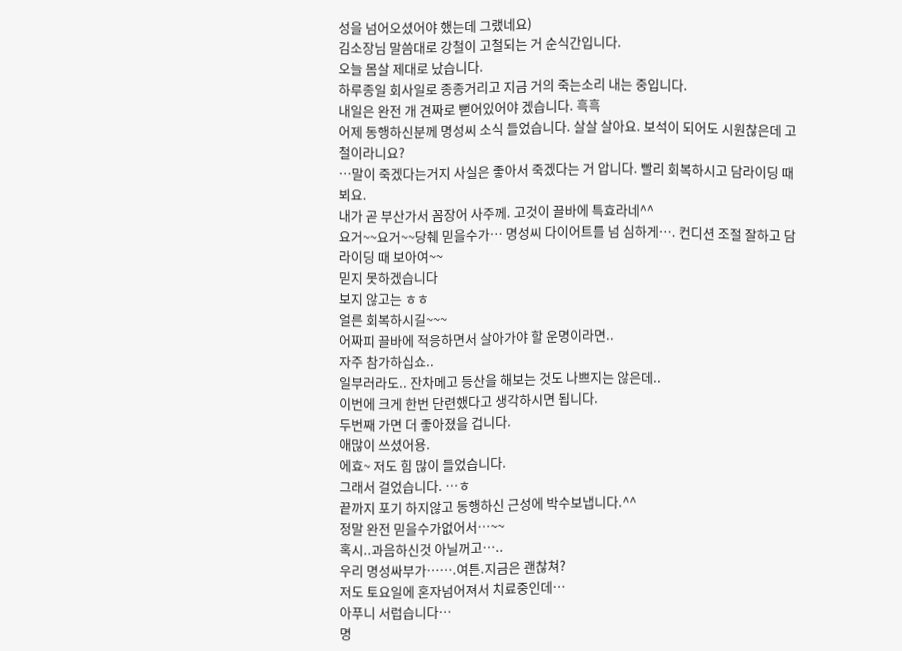성을 넘어오셨어야 했는데 그랬네요)
김소장님 말씀대로 강철이 고철되는 거 순식간입니다.
오늘 몸살 제대로 났습니다.
하루종일 회사일로 종종거리고 지금 거의 죽는소리 내는 중입니다.
내일은 완전 개 견짜로 뻗어있어야 겠습니다. 흑흑
어제 동행하신분께 명성씨 소식 들었습니다. 살살 살아요. 보석이 되어도 시원찮은데 고철이라니요?
…말이 죽겠다는거지 사실은 좋아서 죽겠다는 거 압니다. 빨리 회복하시고 담라이딩 때 뵈요.
내가 곧 부산가서 꼼장어 사주께. 고것이 끌바에 특효라네^^
요거~~요거~~당췌 믿을수가… 명성씨 다이어트를 넘 심하게…. 컨디션 조절 잘하고 담 라이딩 때 보아여~~
믿지 못하겠습니다
보지 않고는 ㅎㅎ
얼른 회복하시길~~~
어짜피 끌바에 적응하면서 살아가야 할 운명이라면..
자주 참가하십쇼..
일부러라도.. 잔차메고 등산을 해보는 것도 나쁘지는 않은데..
이번에 크게 한번 단련했다고 생각하시면 됩니다.
두번째 가면 더 좋아졌을 겁니다.
애많이 쓰셨어용.
에효~ 저도 힘 많이 들었습니다.
그래서 걸었습니다. …ㅎ
끝까지 포기 하지않고 동행하신 근성에 박수보냅니다.^^
정말 완전 믿을수가없어서…~~
혹시..과음하신것 아닐꺼고…..
우리 명성싸부가…….여튼.지금은 괜찮쳐?
저도 토요일에 혼자넘어져서 치료중인데…
아푸니 서럽습니다…
명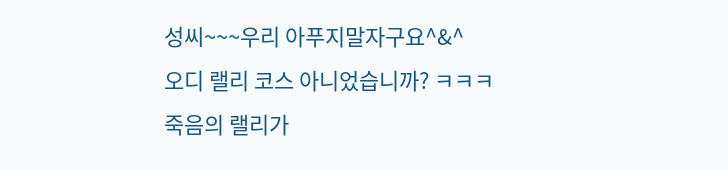성씨~~~우리 아푸지말자구요^&^
오디 랠리 코스 아니었습니까? ㅋㅋㅋ
죽음의 랠리가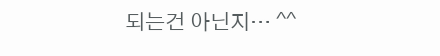되는건 아닌지… ^^